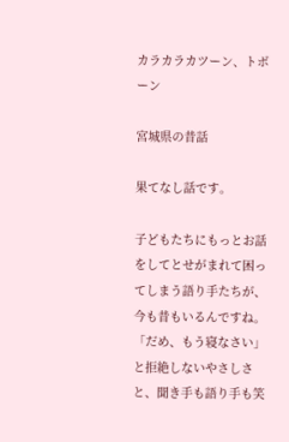カラカラカツーン、トボーン

宮城県の昔話

果てなし話です。

子どもたちにもっとお話をしてとせがまれて困ってしまう語り手たちが、今も昔もいるんですね。
「だめ、もう寝なさい」と拒絶しないやさしさと、聞き手も語り手も笑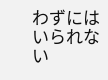わずにはいられない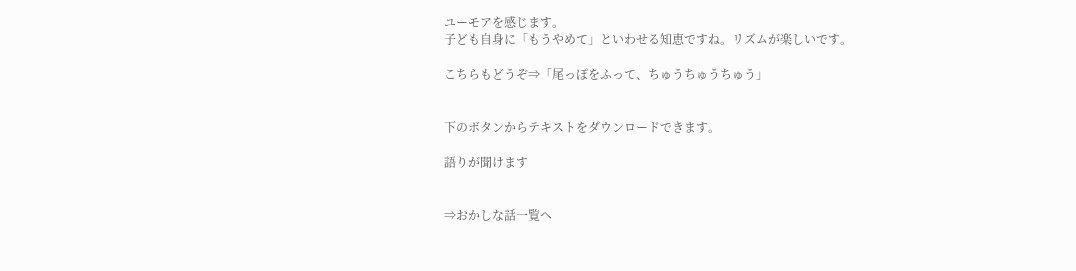ユーモアを感じます。
子ども自身に「もうやめて」といわせる知恵ですね。リズムが楽しいです。

こちらもどうぞ⇒「尾っぽをふって、ちゅうちゅうちゅう」


下のボタンからテキストをダウンロードできます。

語りが聞けます


⇒おかしな話一覧へ